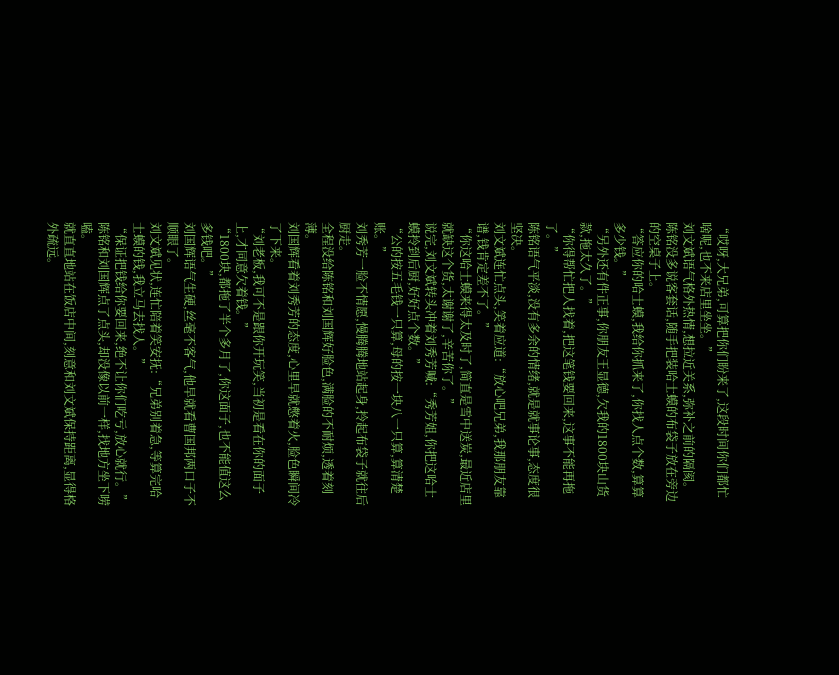“哎呀,大兄弟,可算把你们盼来了,这段时间你们都忙啥呢,也不来店里坐坐。”
刘文斌语气格外热情,想拉近关系,弥补之前的隔阂。
陈铭没多说客套话,随手把装哈士蟆的布袋子放在旁边的空桌子上。
“答应你的哈士蟆,我给你抓来了,你找人点个数,算算多少钱。”
“另外还有件正事,你朋友王显德,欠我的1800块山货款,拖太久了。”
“你得帮忙把人找着,把这笔钱要回来,这事不能再拖了。”
陈铭语气平淡,没有多余的情绪,就是就事论事,态度很坚决。
刘文斌连忙点头,笑着应道:“放心吧兄弟,我那朋友靠谱,钱肯定差不了。”
“你这哈士蟆来得太及时了,简直是雪中送炭,最近店里就缺这个货,太谢谢了,辛苦你了。”
说完,刘文斌转头冲着刘秀芳喊:“秀芳姐,你把这哈士蟆拎到后厨,好好点个数。”
“公的按五毛钱一只算,母的按一块八一只算,算清楚账。”
刘秀芳一脸不情愿,慢腾腾地站起身,拎起布袋子就往后厨走。
全程没给陈铭和刘国辉好脸色,满脸的不耐烦,透着刻薄。
刘国辉看着刘秀芳的态度,心里早就憋着火,脸色瞬间冷了下来。
“刘老板,我可不是跟你开玩笑,当初是看在你的面子上,才同意欠着钱。”
“1800块,都拖了半个多月了,你这面子,也不能值这么多钱吧。”
刘国辉语气生硬,丝毫不客气,他早就看曹国邦两口子不顺眼了。
刘文斌见状,连忙陪着笑安抚:“兄弟别着急,等算完哈士蟆的钱,我立马去找人。”
“保证把钱给你要回来,绝不让你们吃亏,放心就行。”
陈铭和刘国辉点了点头,却没像以前一样,找地方坐下唠嗑。
就直直地站在饭店中间,刻意和刘文斌保持距离,显得格外疏远。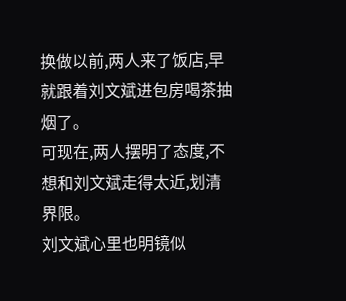换做以前,两人来了饭店,早就跟着刘文斌进包房喝茶抽烟了。
可现在,两人摆明了态度,不想和刘文斌走得太近,划清界限。
刘文斌心里也明镜似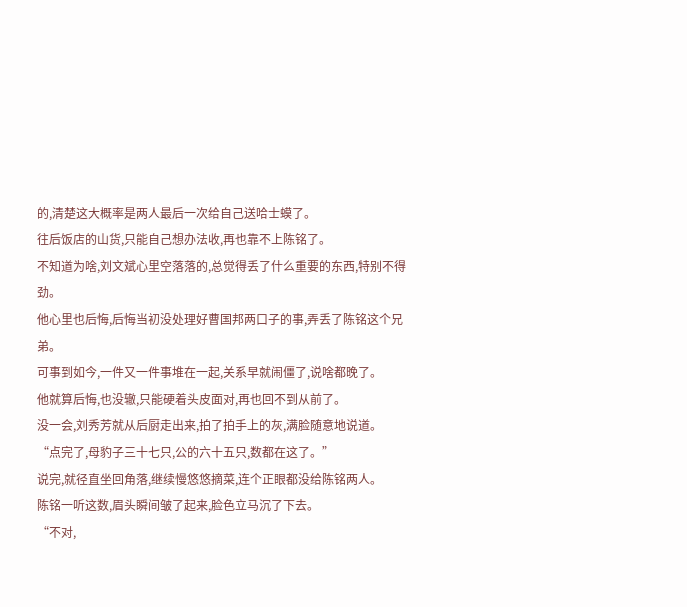的,清楚这大概率是两人最后一次给自己送哈士蟆了。
往后饭店的山货,只能自己想办法收,再也靠不上陈铭了。
不知道为啥,刘文斌心里空落落的,总觉得丢了什么重要的东西,特别不得劲。
他心里也后悔,后悔当初没处理好曹国邦两口子的事,弄丢了陈铭这个兄弟。
可事到如今,一件又一件事堆在一起,关系早就闹僵了,说啥都晚了。
他就算后悔,也没辙,只能硬着头皮面对,再也回不到从前了。
没一会,刘秀芳就从后厨走出来,拍了拍手上的灰,满脸随意地说道。
“点完了,母豹子三十七只,公的六十五只,数都在这了。”
说完,就径直坐回角落,继续慢悠悠摘菜,连个正眼都没给陈铭两人。
陈铭一听这数,眉头瞬间皱了起来,脸色立马沉了下去。
“不对,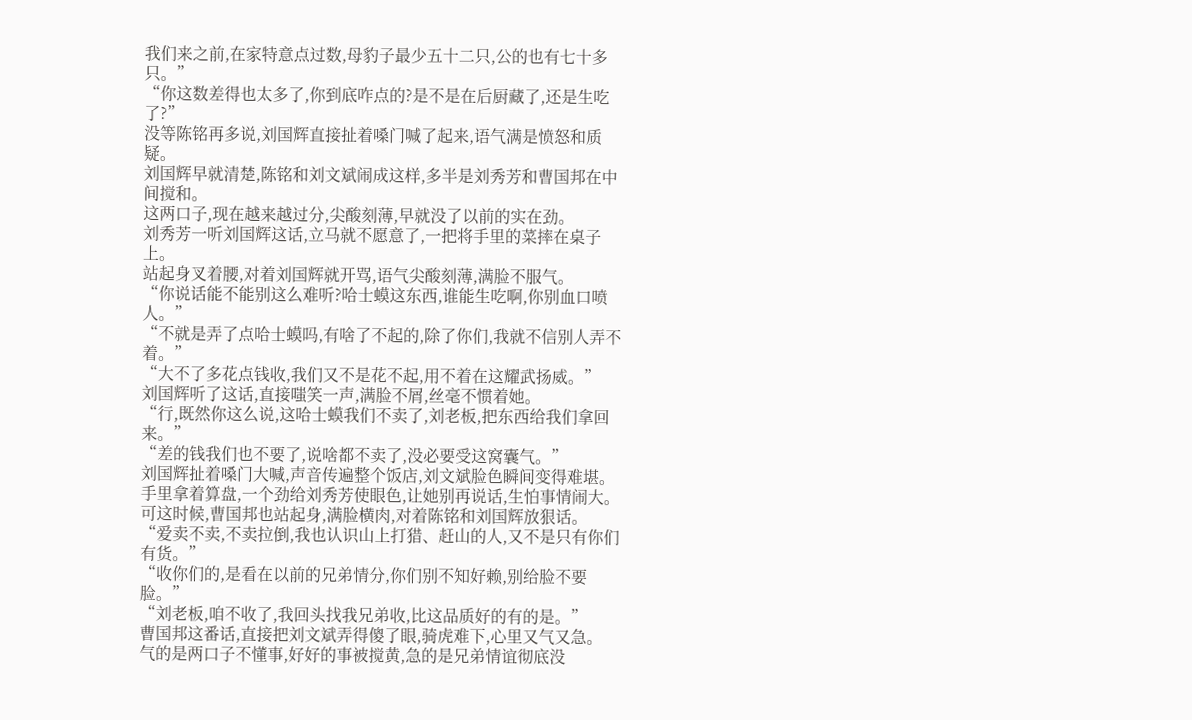我们来之前,在家特意点过数,母豹子最少五十二只,公的也有七十多只。”
“你这数差得也太多了,你到底咋点的?是不是在后厨藏了,还是生吃了?”
没等陈铭再多说,刘国辉直接扯着嗓门喊了起来,语气满是愤怒和质疑。
刘国辉早就清楚,陈铭和刘文斌闹成这样,多半是刘秀芳和曹国邦在中间搅和。
这两口子,现在越来越过分,尖酸刻薄,早就没了以前的实在劲。
刘秀芳一听刘国辉这话,立马就不愿意了,一把将手里的菜摔在桌子上。
站起身叉着腰,对着刘国辉就开骂,语气尖酸刻薄,满脸不服气。
“你说话能不能别这么难听?哈士蟆这东西,谁能生吃啊,你别血口喷人。”
“不就是弄了点哈士蟆吗,有啥了不起的,除了你们,我就不信别人弄不着。”
“大不了多花点钱收,我们又不是花不起,用不着在这耀武扬威。”
刘国辉听了这话,直接嗤笑一声,满脸不屑,丝毫不惯着她。
“行,既然你这么说,这哈士蟆我们不卖了,刘老板,把东西给我们拿回来。”
“差的钱我们也不要了,说啥都不卖了,没必要受这窝囊气。”
刘国辉扯着嗓门大喊,声音传遍整个饭店,刘文斌脸色瞬间变得难堪。
手里拿着算盘,一个劲给刘秀芳使眼色,让她别再说话,生怕事情闹大。
可这时候,曹国邦也站起身,满脸横肉,对着陈铭和刘国辉放狠话。
“爱卖不卖,不卖拉倒,我也认识山上打猎、赶山的人,又不是只有你们有货。”
“收你们的,是看在以前的兄弟情分,你们别不知好赖,别给脸不要脸。”
“刘老板,咱不收了,我回头找我兄弟收,比这品质好的有的是。”
曹国邦这番话,直接把刘文斌弄得傻了眼,骑虎难下,心里又气又急。
气的是两口子不懂事,好好的事被搅黄,急的是兄弟情谊彻底没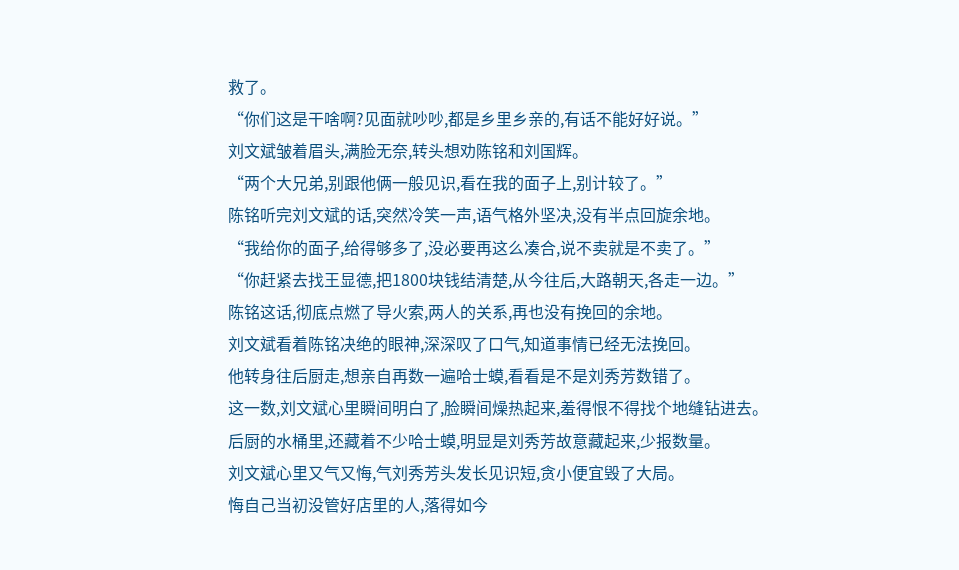救了。
“你们这是干啥啊?见面就吵吵,都是乡里乡亲的,有话不能好好说。”
刘文斌皱着眉头,满脸无奈,转头想劝陈铭和刘国辉。
“两个大兄弟,别跟他俩一般见识,看在我的面子上,别计较了。”
陈铭听完刘文斌的话,突然冷笑一声,语气格外坚决,没有半点回旋余地。
“我给你的面子,给得够多了,没必要再这么凑合,说不卖就是不卖了。”
“你赶紧去找王显德,把1800块钱结清楚,从今往后,大路朝天,各走一边。”
陈铭这话,彻底点燃了导火索,两人的关系,再也没有挽回的余地。
刘文斌看着陈铭决绝的眼神,深深叹了口气,知道事情已经无法挽回。
他转身往后厨走,想亲自再数一遍哈士蟆,看看是不是刘秀芳数错了。
这一数,刘文斌心里瞬间明白了,脸瞬间燥热起来,羞得恨不得找个地缝钻进去。
后厨的水桶里,还藏着不少哈士蟆,明显是刘秀芳故意藏起来,少报数量。
刘文斌心里又气又悔,气刘秀芳头发长见识短,贪小便宜毁了大局。
悔自己当初没管好店里的人,落得如今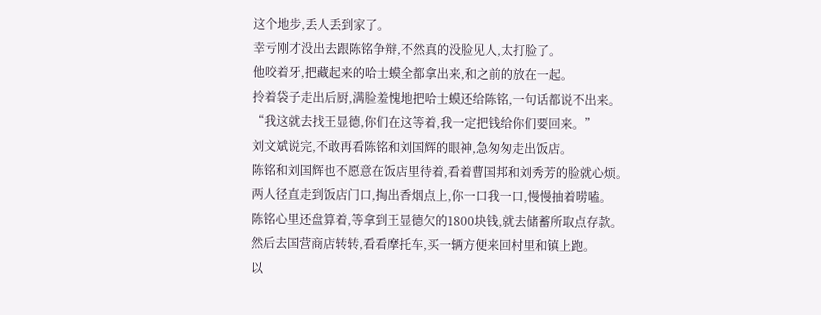这个地步,丢人丢到家了。
幸亏刚才没出去跟陈铭争辩,不然真的没脸见人,太打脸了。
他咬着牙,把藏起来的哈士蟆全都拿出来,和之前的放在一起。
拎着袋子走出后厨,满脸羞愧地把哈士蟆还给陈铭,一句话都说不出来。
“我这就去找王显德,你们在这等着,我一定把钱给你们要回来。”
刘文斌说完,不敢再看陈铭和刘国辉的眼神,急匆匆走出饭店。
陈铭和刘国辉也不愿意在饭店里待着,看着曹国邦和刘秀芳的脸就心烦。
两人径直走到饭店门口,掏出香烟点上,你一口我一口,慢慢抽着唠嗑。
陈铭心里还盘算着,等拿到王显德欠的1800块钱,就去储蓄所取点存款。
然后去国营商店转转,看看摩托车,买一辆方便来回村里和镇上跑。
以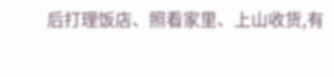后打理饭店、照看家里、上山收货,有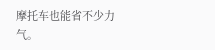摩托车也能省不少力气。